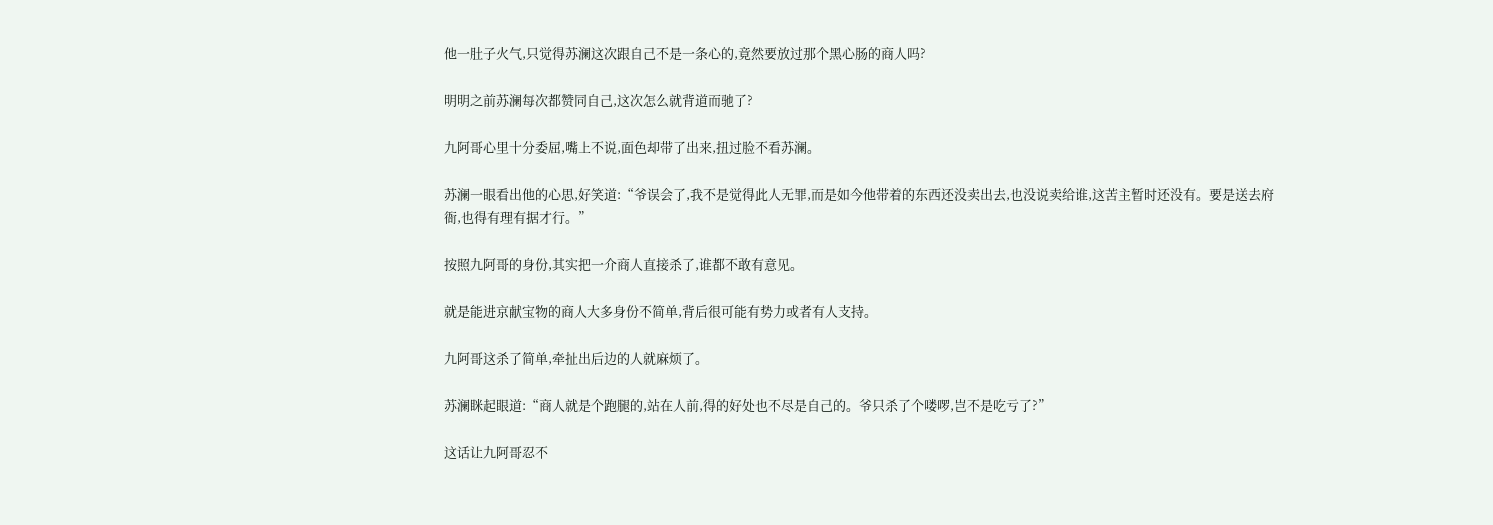他一肚子火气,只觉得苏澜这次跟自己不是一条心的,竟然要放过那个黑心肠的商人吗?

明明之前苏澜每次都赞同自己,这次怎么就背道而驰了?

九阿哥心里十分委屈,嘴上不说,面色却带了出来,扭过脸不看苏澜。

苏澜一眼看出他的心思,好笑道:“爷误会了,我不是觉得此人无罪,而是如今他带着的东西还没卖出去,也没说卖给谁,这苦主暂时还没有。要是送去府衙,也得有理有据才行。”

按照九阿哥的身份,其实把一介商人直接杀了,谁都不敢有意见。

就是能进京献宝物的商人大多身份不简单,背后很可能有势力或者有人支持。

九阿哥这杀了简单,牵扯出后边的人就麻烦了。

苏澜眯起眼道:“商人就是个跑腿的,站在人前,得的好处也不尽是自己的。爷只杀了个喽啰,岂不是吃亏了?”

这话让九阿哥忍不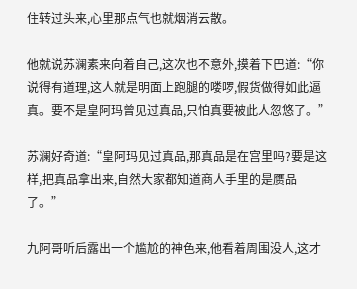住转过头来,心里那点气也就烟消云散。

他就说苏澜素来向着自己,这次也不意外,摸着下巴道:“你说得有道理,这人就是明面上跑腿的喽啰,假货做得如此逼真。要不是皇阿玛曾见过真品,只怕真要被此人忽悠了。”

苏澜好奇道:“皇阿玛见过真品,那真品是在宫里吗?要是这样,把真品拿出来,自然大家都知道商人手里的是赝品了。”

九阿哥听后露出一个尴尬的神色来,他看着周围没人,这才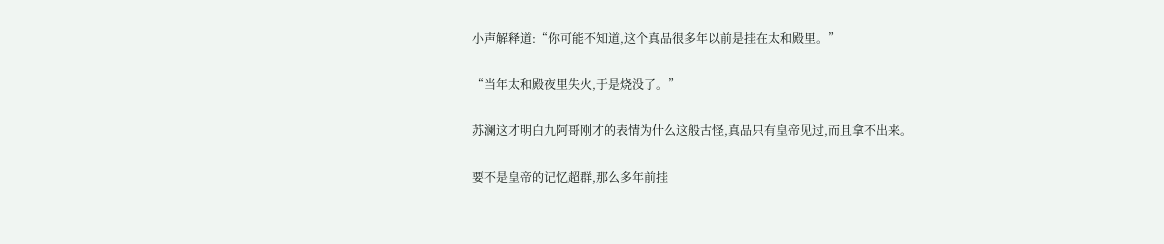小声解释道:“你可能不知道,这个真品很多年以前是挂在太和殿里。”

“当年太和殿夜里失火,于是烧没了。”

苏澜这才明白九阿哥刚才的表情为什么这般古怪,真品只有皇帝见过,而且拿不出来。

要不是皇帝的记忆超群,那么多年前挂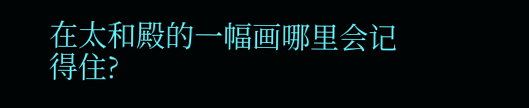在太和殿的一幅画哪里会记得住?